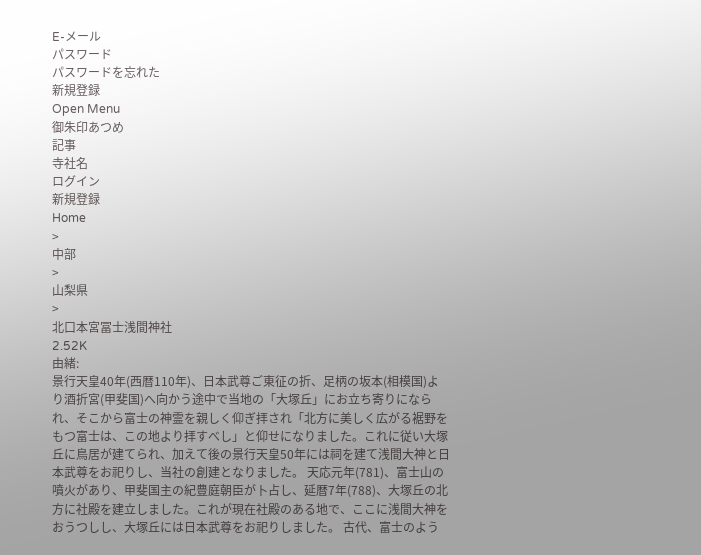E-メール
パスワード
パスワードを忘れた
新規登録
Open Menu
御朱印あつめ
記事
寺社名
ログイン
新規登録
Home
>
中部
>
山梨県
>
北口本宮冨士浅間神社
2.52K
由緒:
景行天皇40年(西暦110年)、日本武尊ご東征の折、足柄の坂本(相模国)より酒折宮(甲斐国)へ向かう途中で当地の「大塚丘」にお立ち寄りになられ、そこから富士の神霊を親しく仰ぎ拝され「北方に美しく広がる裾野をもつ富士は、この地より拝すべし」と仰せになりました。これに従い大塚丘に鳥居が建てられ、加えて後の景行天皇50年には祠を建て浅間大神と日本武尊をお祀りし、当社の創建となりました。 天応元年(781)、富士山の噴火があり、甲斐国主の紀豊庭朝臣が卜占し、延暦7年(788)、大塚丘の北方に社殿を建立しました。これが現在社殿のある地で、ここに浅間大神をおうつしし、大塚丘には日本武尊をお祀りしました。 古代、富士のよう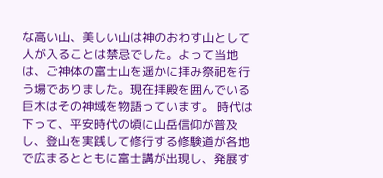な高い山、美しい山は神のおわす山として人が入ることは禁忌でした。よって当地は、ご神体の富士山を遥かに拝み祭祀を行う場でありました。現在拝殿を囲んでいる巨木はその神域を物語っています。 時代は下って、平安時代の頃に山岳信仰が普及し、登山を実践して修行する修験道が各地で広まるとともに富士講が出現し、発展す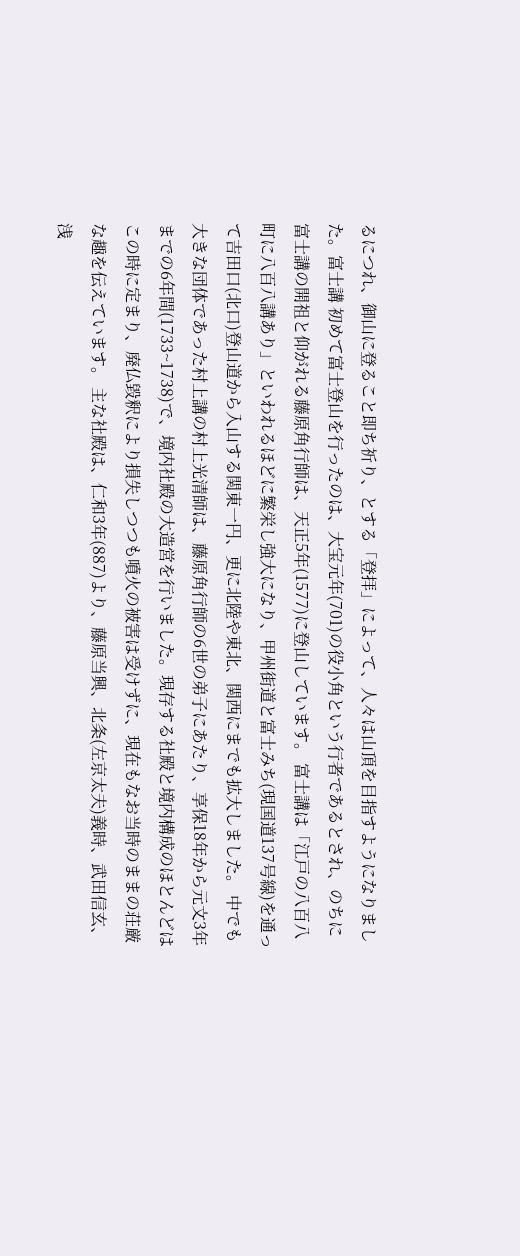るにつれ、御山に登ること即ち祈り、とする「登拝」によって、人々は山頂を目指すようになりました。富士講 初めて富士登山を行ったのは、大宝元年(701)の役小角という行者であるとされ、のちに富士講の開祖と仰がれる藤原角行師は、天正5年(1577)に登山しています。 富士講は「江戸の八百八町に八百八講あり」といわれるほどに繁栄し強大になり、甲州街道と富士みち(現国道137号線)を通って吉田口(北口)登山道から入山する関東一円、更に北陸や東北、関西にまでも拡大しました。 中でも大きな団体であった村上講の村上光清師は、藤原角行師の6世の弟子にあたり、享保18年から元文3年までの6年間(1733~1738)で、境内社殿の大造営を行いました。現存する社殿と境内構成のほとんどはこの時に定まり、廃仏毀釈により損失しつつも噴火の被害は受けずに、現在もなお当時のままの荘厳な趣を伝えています。 主な社殿は、仁和3年(887)より、藤原当興、北条(左京太夫)義時、武田信玄、浅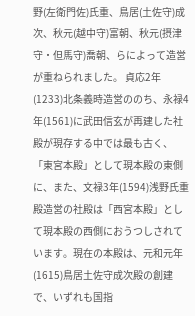野(左衛門佐)氏重、鳥居(土佐守)成次、秋元(越中守)富朝、秋元(摂津守・但馬守)喬朝、らによって造営が重ねられました。 貞応2年(1233)北条義時造営ののち、永禄4年(1561)に武田信玄が再建した社殿が現存する中では最も古く、「東宮本殿」として現本殿の東側に、また、文禄3年(1594)浅野氏重殿造営の社殿は「西宮本殿」として現本殿の西側におうつしされています。現在の本殿は、元和元年(1615)鳥居土佐守成次殿の創建で、いずれも国指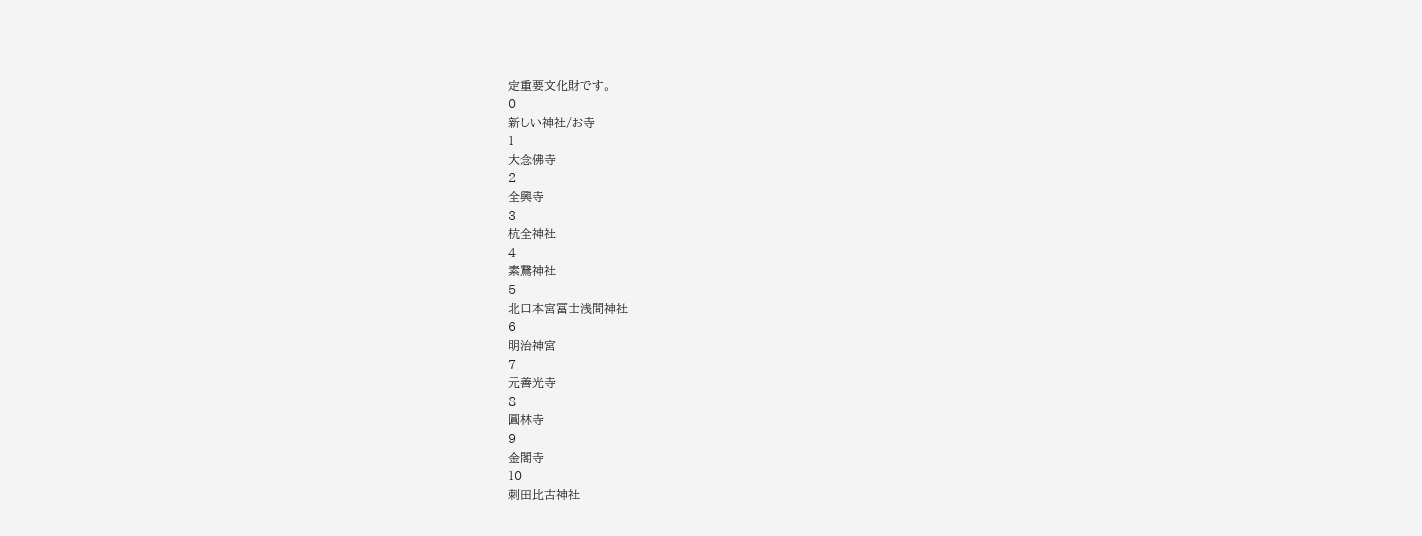定重要文化財です。
0
新しい神社/お寺
1
大念佛寺
2
全興寺
3
杭全神社
4
素鵞神社
5
北口本宮冨士浅間神社
6
明治神宮
7
元善光寺
8
圓林寺
9
金閣寺
10
刺田比古神社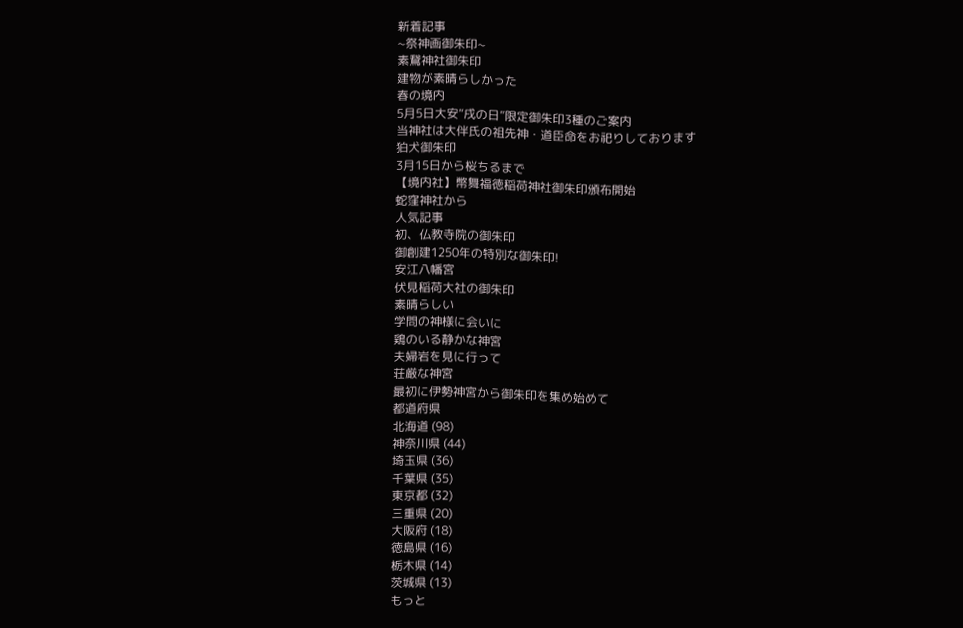新着記事
~祭神画御朱印~
素鵞神社御朱印
建物が素晴らしかった
春の境内
5月5日大安“戌の日”限定御朱印3種のご案内
当神社は大伴氏の祖先神・道臣命をお祀りしております
狛犬御朱印
3月15日から桜ちるまで
【境内社】幣舞福徳稲荷神社御朱印頒布開始
蛇窪神社から
人気記事
初、仏教寺院の御朱印
御創建1250年の特別な御朱印!
安江八幡宮
伏見稲荷大社の御朱印
素晴らしい
学問の神様に会いに
鶏のいる静かな神宮
夫婦岩を見に行って
荘厳な神宮
最初に伊勢神宮から御朱印を集め始めて
都道府県
北海道 (98)
神奈川県 (44)
埼玉県 (36)
千葉県 (35)
東京都 (32)
三重県 (20)
大阪府 (18)
徳島県 (16)
栃木県 (14)
茨城県 (13)
もっと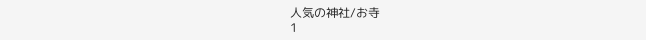人気の神社/お寺
1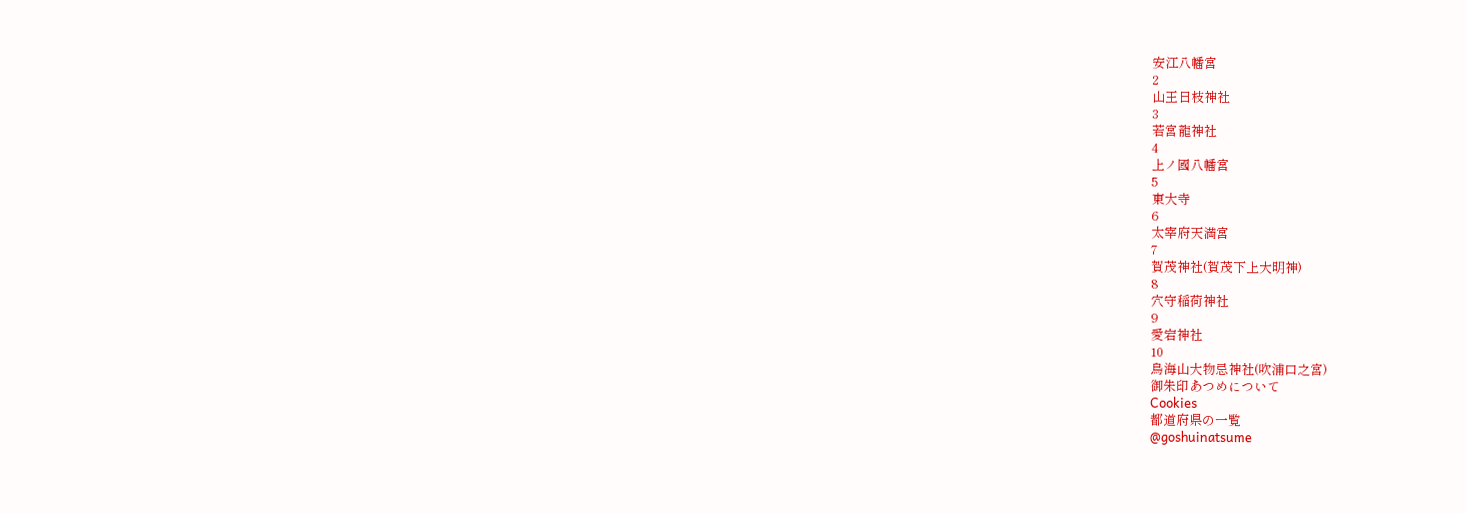安江八幡宮
2
山王日枝神社
3
若宮龍神社
4
上ノ國八幡宮
5
東大寺
6
太宰府天満宮
7
賀茂神社(賀茂下上大明神)
8
穴守稲荷神社
9
愛宕神社
10
鳥海山大物忌神社(吹浦口之宮)
御朱印あつめについて
Cookies
都道府県の一覧
@goshuinatsume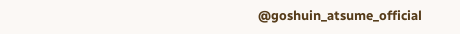@goshuin_atsume_official